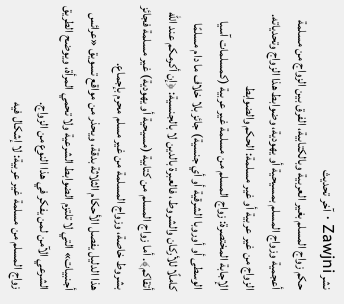نشر Zawjni · آخر تحديث
حكم زواج المسلم بغير العربية وبالكتابية، الفرق بين الزواج من مسلمة أعجمية وزواج المسلم بمسيحية أو يهودية، وضوابط هذا الزواج وتحدياته.
الزواج من غير عربية أو غير مسلمة: الحكم والضوابط
الإجابة المختصرة: زواج المسلم من مسلمة غير عربية (كمسلمات آسيا الوسطى أو أوروبا الشرقية أو أي جنسية) جائز بلا خلاف ما دام مسلمًا كاملًا للأركان والشروط، فالعبرة بالدين لا بالجنسية: ﴿إن أكرمكم عند الله أتقاكم﴾. أما زواج المسلم من كتابية (مسيحية أو يهودية) غير مسلمة فجائز بشروط خاصة، وزواج المسلمة من غير مسلم محرم بإجماع.
هذا الدليل يفصل الأحكام الثلاثة بدقة، ويحذر من مواقع تسويق «عرائس أجنبيات» التي لا تلتزم الضوابط الشرعية ولا تحمي المرأة، ويوضح الطريق الشرعي الآمن لمن يفكر في هذا النوع من الزواج.
زواج المسلم من مسلمة غير عربية: لا إشكال فيه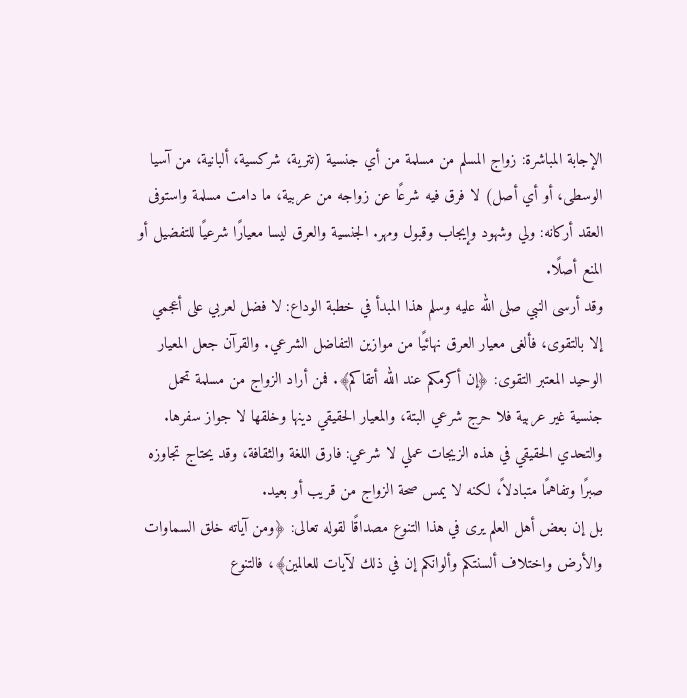الإجابة المباشرة: زواج المسلم من مسلمة من أي جنسية (تترية، شركسية، ألبانية، من آسيا الوسطى، أو أي أصل) لا فرق فيه شرعًا عن زواجه من عربية، ما دامت مسلمة واستوفى العقد أركانه: ولي وشهود وإيجاب وقبول ومهر. الجنسية والعرق ليسا معيارًا شرعيًا للتفضيل أو المنع أصلًا.
وقد أرسى النبي صلى الله عليه وسلم هذا المبدأ في خطبة الوداع: لا فضل لعربي على أعجمي إلا بالتقوى، فألغى معيار العرق نهائيًا من موازين التفاضل الشرعي. والقرآن جعل المعيار الوحيد المعتبر التقوى: ﴿إن أكرمكم عند الله أتقاكم﴾. فمن أراد الزواج من مسلمة تحمل جنسية غير عربية فلا حرج شرعي البتة، والمعيار الحقيقي دينها وخلقها لا جواز سفرها.
والتحدي الحقيقي في هذه الزيجات عملي لا شرعي: فارق اللغة والثقافة، وقد يحتاج تجاوزه صبرًا وتفاهمًا متبادلاً، لكنه لا يمس صحة الزواج من قريب أو بعيد.
بل إن بعض أهل العلم يرى في هذا التنوع مصداقًا لقوله تعالى: ﴿ومن آياته خلق السماوات والأرض واختلاف ألسنتكم وألوانكم إن في ذلك لآيات للعالمين﴾، فالتنوع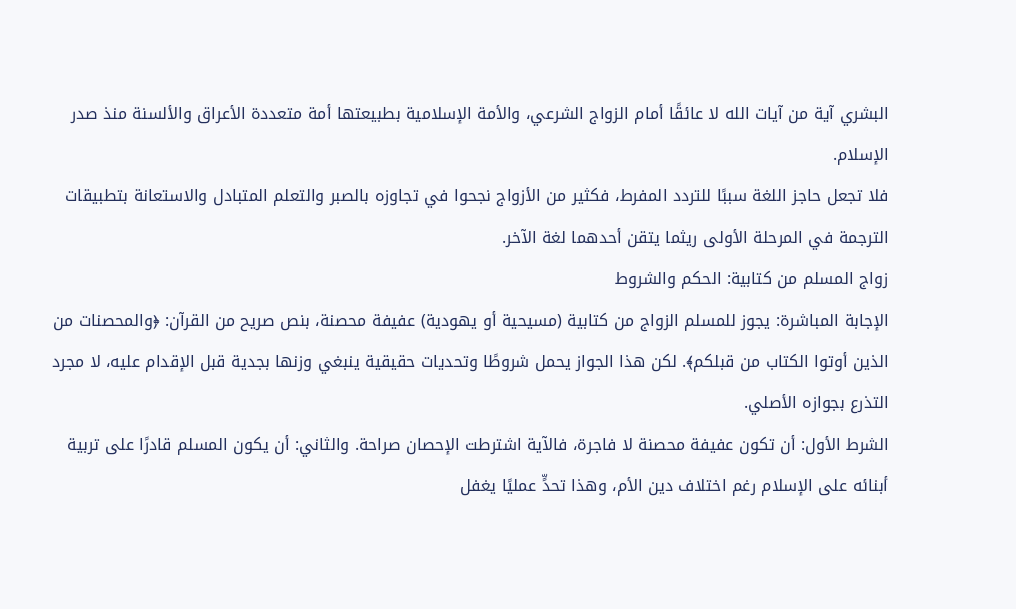البشري آية من آيات الله لا عائقًا أمام الزواج الشرعي، والأمة الإسلامية بطبيعتها أمة متعددة الأعراق والألسنة منذ صدر الإسلام.
فلا تجعل حاجز اللغة سببًا للتردد المفرط، فكثير من الأزواج نجحوا في تجاوزه بالصبر والتعلم المتبادل والاستعانة بتطبيقات الترجمة في المرحلة الأولى ريثما يتقن أحدهما لغة الآخر.
زواج المسلم من كتابية: الحكم والشروط
الإجابة المباشرة: يجوز للمسلم الزواج من كتابية (مسيحية أو يهودية) عفيفة محصنة، بنص صريح من القرآن: ﴿والمحصنات من الذين أوتوا الكتاب من قبلكم﴾. لكن هذا الجواز يحمل شروطًا وتحديات حقيقية ينبغي وزنها بجدية قبل الإقدام عليه، لا مجرد التذرع بجوازه الأصلي.
الشرط الأول: أن تكون عفيفة محصنة لا فاجرة، فالآية اشترطت الإحصان صراحة. والثاني: أن يكون المسلم قادرًا على تربية أبنائه على الإسلام رغم اختلاف دين الأم، وهذا تحدٍّ عمليًا يغفل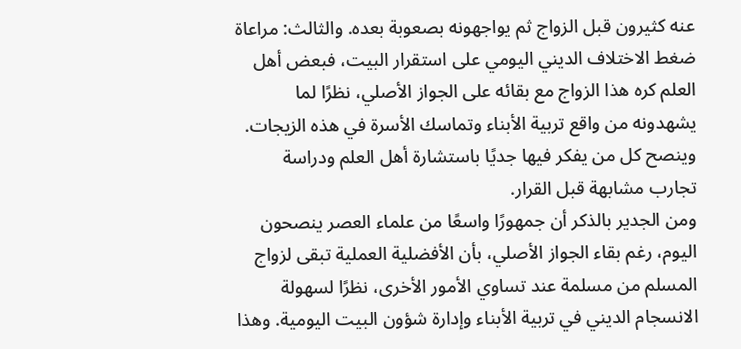عنه كثيرون قبل الزواج ثم يواجهونه بصعوبة بعده. والثالث: مراعاة ضغط الاختلاف الديني اليومي على استقرار البيت، فبعض أهل العلم كره هذا الزواج مع بقائه على الجواز الأصلي، نظرًا لما يشهدونه من واقع تربية الأبناء وتماسك الأسرة في هذه الزيجات. وينصح كل من يفكر فيها جديًا باستشارة أهل العلم ودراسة تجارب مشابهة قبل القرار.
ومن الجدير بالذكر أن جمهورًا واسعًا من علماء العصر ينصحون اليوم، رغم بقاء الجواز الأصلي، بأن الأفضلية العملية تبقى لزواج المسلم من مسلمة عند تساوي الأمور الأخرى، نظرًا لسهولة الانسجام الديني في تربية الأبناء وإدارة شؤون البيت اليومية. وهذا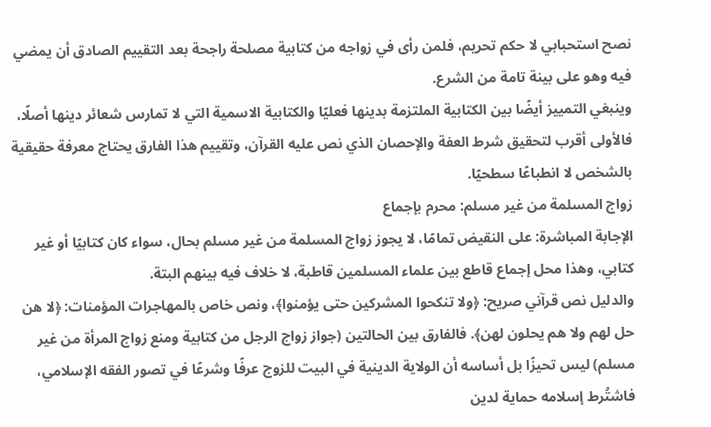نصح استحبابي لا حكم تحريم، فلمن رأى في زواجه من كتابية مصلحة راجحة بعد التقييم الصادق أن يمضي فيه وهو على بينة تامة من الشرع.
وينبغي التمييز أيضًا بين الكتابية الملتزمة بدينها فعليًا والكتابية الاسمية التي لا تمارس شعائر دينها أصلًا، فالأولى أقرب لتحقيق شرط العفة والإحصان الذي نص عليه القرآن، وتقييم هذا الفارق يحتاج معرفة حقيقية بالشخص لا انطباعًا سطحيًا.
زواج المسلمة من غير مسلم: محرم بإجماع
الإجابة المباشرة: على النقيض تمامًا، لا يجوز زواج المسلمة من غير مسلم بحال، سواء كان كتابيًا أو غير كتابي، وهذا محل إجماع قاطع بين علماء المسلمين قاطبة، لا خلاف فيه بينهم البتة.
والدليل نص قرآني صريح: ﴿ولا تنكحوا المشركين حتى يؤمنوا﴾، ونص خاص بالمهاجرات المؤمنات: ﴿لا هن حل لهم ولا هم يحلون لهن﴾. فالفارق بين الحالتين (جواز زواج الرجل من كتابية ومنع زواج المرأة من غير مسلم) ليس تحيزًا بل أساسه أن الولاية الدينية في البيت للزوج عرفًا وشرعًا في تصور الفقه الإسلامي، فاشتُرط إسلامه حماية لدين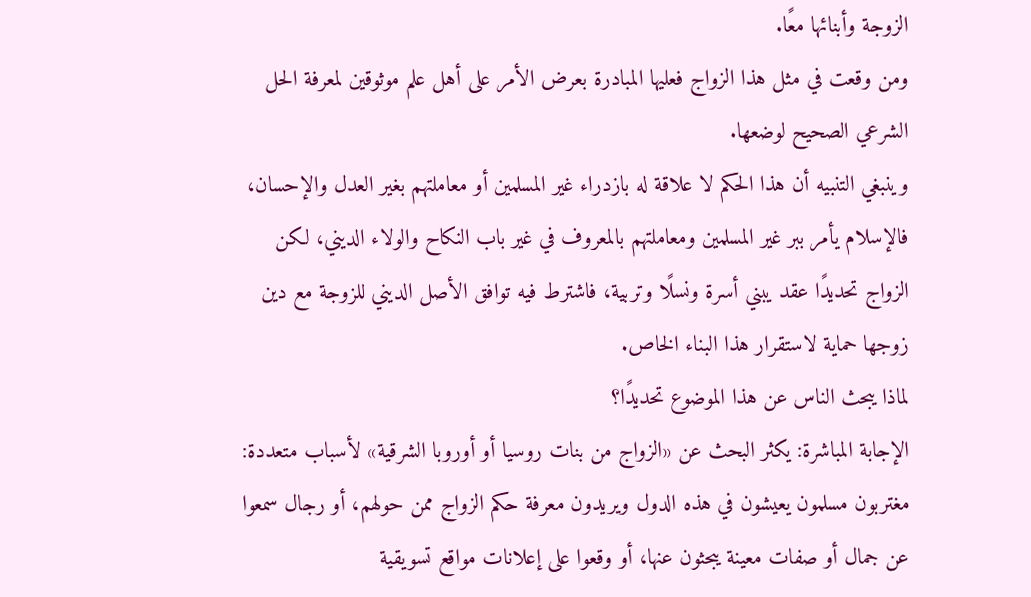الزوجة وأبنائها معًا.
ومن وقعت في مثل هذا الزواج فعليها المبادرة بعرض الأمر على أهل علم موثوقين لمعرفة الحل الشرعي الصحيح لوضعها.
وينبغي التنبيه أن هذا الحكم لا علاقة له بازدراء غير المسلمين أو معاملتهم بغير العدل والإحسان، فالإسلام يأمر ببر غير المسلمين ومعاملتهم بالمعروف في غير باب النكاح والولاء الديني، لكن الزواج تحديدًا عقد يبني أسرة ونسلًا وتربية، فاشترط فيه توافق الأصل الديني للزوجة مع دين زوجها حماية لاستقرار هذا البناء الخاص.
لماذا يبحث الناس عن هذا الموضوع تحديدًا؟
الإجابة المباشرة: يكثر البحث عن «الزواج من بنات روسيا أو أوروبا الشرقية» لأسباب متعددة: مغتربون مسلمون يعيشون في هذه الدول ويريدون معرفة حكم الزواج ممن حولهم، أو رجال سمعوا عن جمال أو صفات معينة يبحثون عنها، أو وقعوا على إعلانات مواقع تسويقية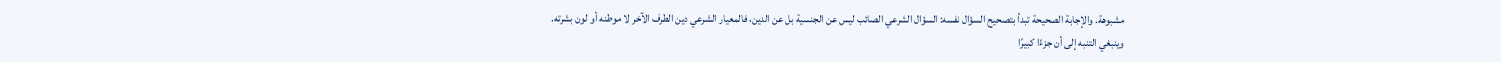مشبوهة. والإجابة الصحيحة تبدأ بتصحيح السؤال نفسه: السؤال الشرعي الصائب ليس عن الجنسية بل عن الدين، فالمعيار الشرعي دين الطرف الآخر لا موطنه أو لون بشرته.
وينبغي التنبه إلى أن جزءًا كبيرًا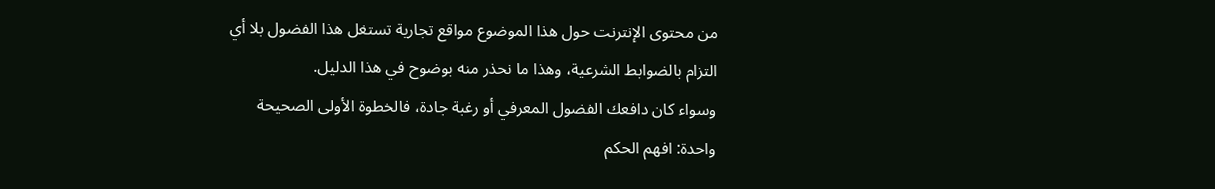من محتوى الإنترنت حول هذا الموضوع مواقع تجارية تستغل هذا الفضول بلا أي التزام بالضوابط الشرعية، وهذا ما نحذر منه بوضوح في هذا الدليل.
وسواء كان دافعك الفضول المعرفي أو رغبة جادة، فالخطوة الأولى الصحيحة واحدة: افهم الحكم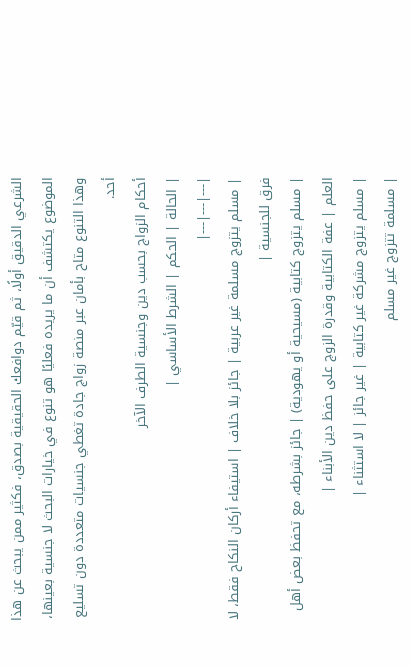الشرعي الدقيق أولًا، ثم قيّم دوافعك الحقيقية بصدق، فكثير ممن يبحث عن هذا الموضوع يكتشف أن ما يريده فعليًا هو تنوع في خيارات البحث لا جنسية بعينها، وهذا التنوع متاح بأمان عبر منصة زواج جادة تغطي جنسيات متعددة دون تسليع أحد.
أحكام الزواج بحسب دين وجنسية الطرف الآخر
| الحالة | الحكم | الشرط الأساسي |
|---|---|---|
| مسلم يتزوج مسلمة غير عربية | جائز بلا خلاف | استيفاء أركان النكاح فقط، لا فرق للجنسية |
| مسلم يتزوج كتابية (مسيحية أو يهودية) | جائز بشرطه، مع تحفظ بعض أهل العلم | عفة الكتابية وقدرة الزوج على حفظ دين الأبناء |
| مسلم يتزوج مشركة غير كتابية | غير جائز | لا استثناء |
| مسلمة تتزوج غير مسلم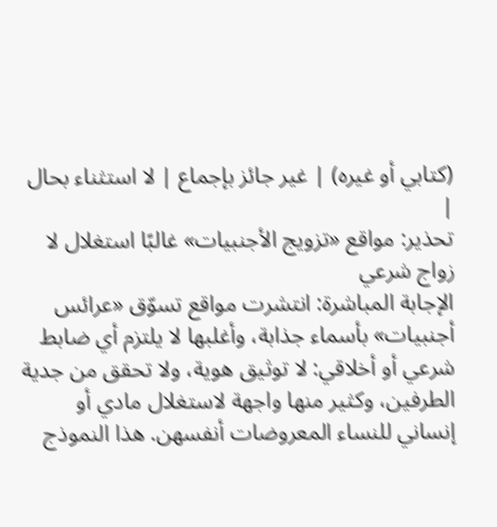(كتابي أو غيره) | غير جائز بإجماع | لا استثناء بحال |
تحذير: مواقع «تزويج الأجنبيات» غالبًا استغلال لا زواج شرعي
الإجابة المباشرة: انتشرت مواقع تسوّق «عرائس أجنبيات» بأسماء جذابة، وأغلبها لا يلتزم أي ضابط شرعي أو أخلاقي: لا توثيق هوية، ولا تحقق من جدية الطرفين، وكثير منها واجهة لاستغلال مادي أو إنساني للنساء المعروضات أنفسهن. هذا النموذج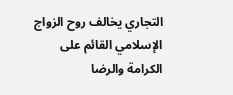التجاري يخالف روح الزواج الإسلامي القائم على الكرامة والرضا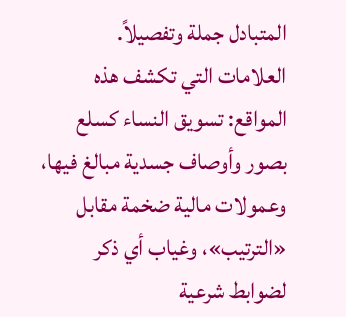المتبادل جملة وتفصيلاً.
العلامات التي تكشف هذه المواقع: تسويق النساء كسلع بصور وأوصاف جسدية مبالغ فيها، وعمولات مالية ضخمة مقابل «الترتيب»، وغياب أي ذكر لضوابط شرعية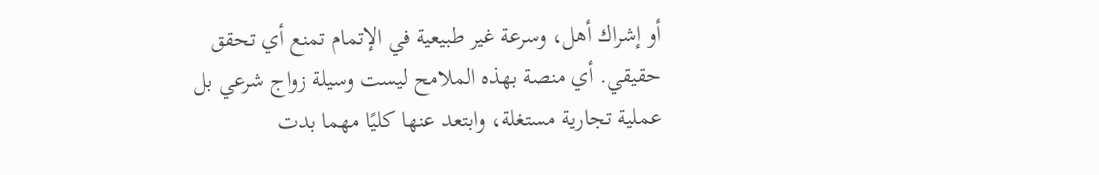أو إشراك أهل، وسرعة غير طبيعية في الإتمام تمنع أي تحقق حقيقي. أي منصة بهذه الملامح ليست وسيلة زواج شرعي بل عملية تجارية مستغلة، وابتعد عنها كليًا مهما بدت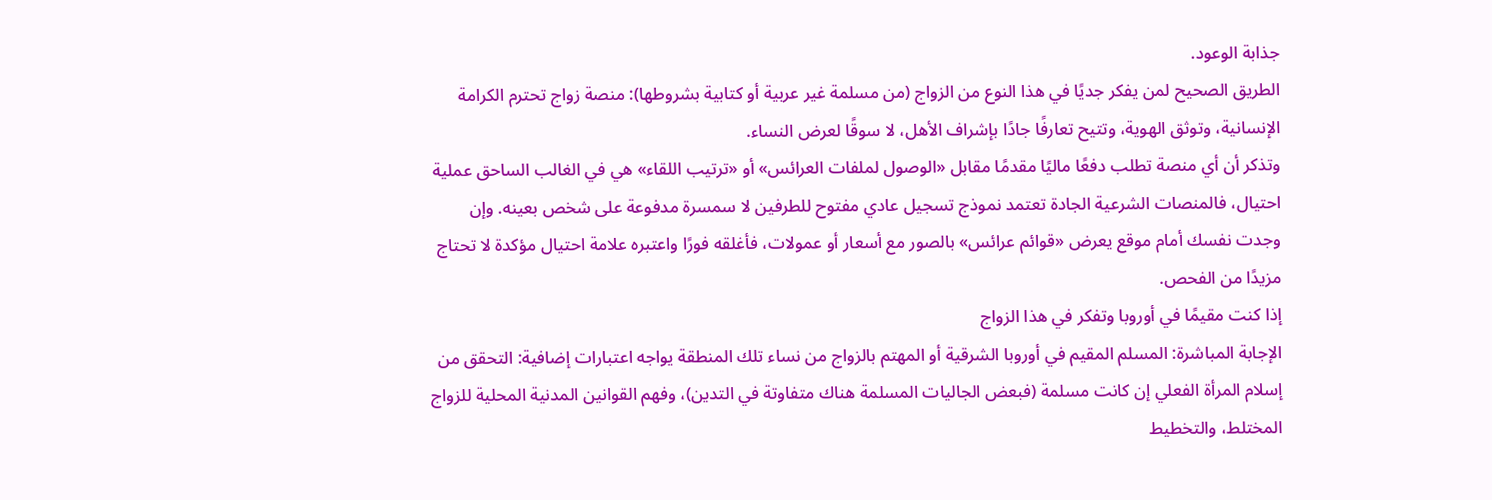جذابة الوعود.
الطريق الصحيح لمن يفكر جديًا في هذا النوع من الزواج (من مسلمة غير عربية أو كتابية بشروطها): منصة زواج تحترم الكرامة الإنسانية، وتوثق الهوية، وتتيح تعارفًا جادًا بإشراف الأهل، لا سوقًا لعرض النساء.
وتذكر أن أي منصة تطلب دفعًا ماليًا مقدمًا مقابل «الوصول لملفات العرائس» أو «ترتيب اللقاء» هي في الغالب الساحق عملية احتيال، فالمنصات الشرعية الجادة تعتمد نموذج تسجيل عادي مفتوح للطرفين لا سمسرة مدفوعة على شخص بعينه. وإن وجدت نفسك أمام موقع يعرض «قوائم عرائس» بالصور مع أسعار أو عمولات، فأغلقه فورًا واعتبره علامة احتيال مؤكدة لا تحتاج مزيدًا من الفحص.
إذا كنت مقيمًا في أوروبا وتفكر في هذا الزواج
الإجابة المباشرة: المسلم المقيم في أوروبا الشرقية أو المهتم بالزواج من نساء تلك المنطقة يواجه اعتبارات إضافية: التحقق من إسلام المرأة الفعلي إن كانت مسلمة (فبعض الجاليات المسلمة هناك متفاوتة في التدين)، وفهم القوانين المدنية المحلية للزواج المختلط، والتخطيط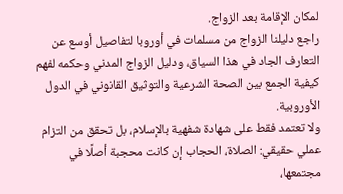لمكان الإقامة بعد الزواج.
راجع دليلنا الزواج من مسلمات في أوروبا لتفاصيل أوسع عن التعارف الجاد في هذا السياق، ودليل الزواج المدني وحكمه لفهم كيفية الجمع بين الصحة الشرعية والتوثيق القانوني في الدول الأوروبية.
ولا تعتمد فقط على شهادة شفهية بالإسلام، بل تحقق من التزام عملي حقيقي: الصلاة، الحجاب إن كانت محجبة أصلًا في مجتمعها،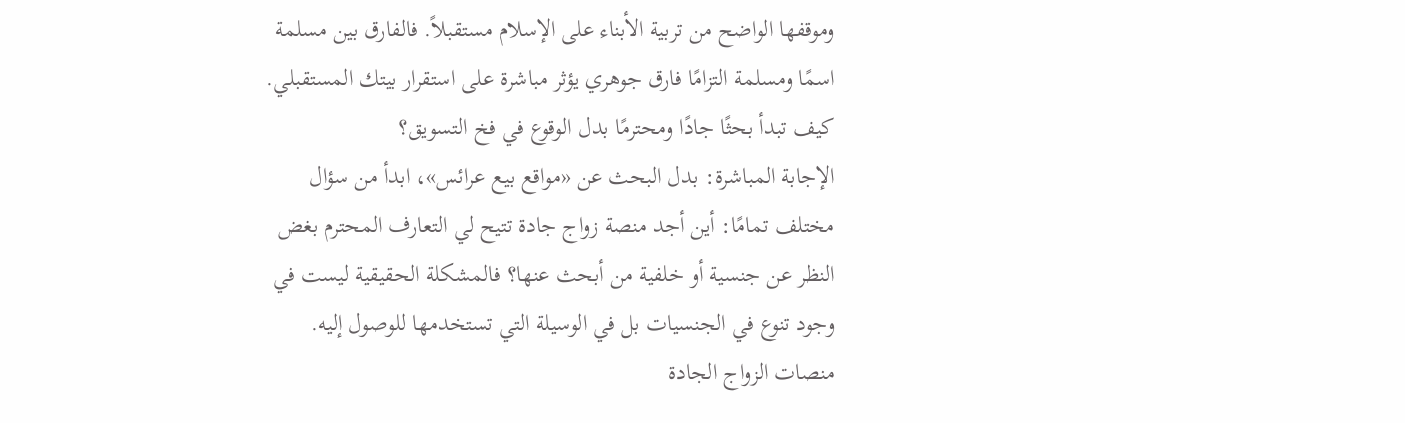وموقفها الواضح من تربية الأبناء على الإسلام مستقبلاً. فالفارق بين مسلمة اسمًا ومسلمة التزامًا فارق جوهري يؤثر مباشرة على استقرار بيتك المستقبلي.
كيف تبدأ بحثًا جادًا ومحترمًا بدل الوقوع في فخ التسويق؟
الإجابة المباشرة: بدل البحث عن «مواقع بيع عرائس»، ابدأ من سؤال مختلف تمامًا: أين أجد منصة زواج جادة تتيح لي التعارف المحترم بغض النظر عن جنسية أو خلفية من أبحث عنها؟ فالمشكلة الحقيقية ليست في وجود تنوع في الجنسيات بل في الوسيلة التي تستخدمها للوصول إليه.
منصات الزواج الجادة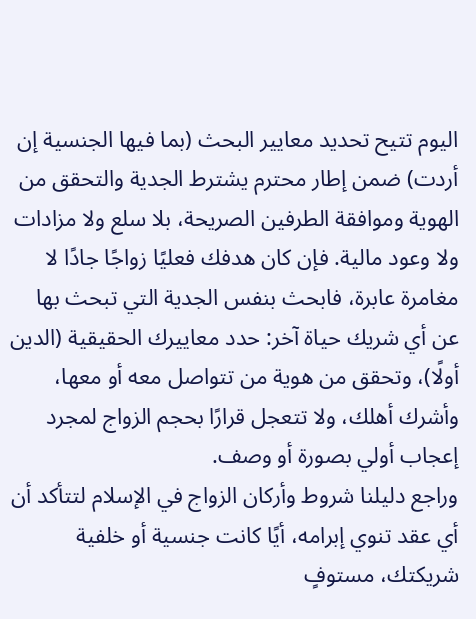اليوم تتيح تحديد معايير البحث (بما فيها الجنسية إن أردت) ضمن إطار محترم يشترط الجدية والتحقق من الهوية وموافقة الطرفين الصريحة، بلا سلع ولا مزادات ولا وعود مالية. فإن كان هدفك فعليًا زواجًا جادًا لا مغامرة عابرة، فابحث بنفس الجدية التي تبحث بها عن أي شريك حياة آخر: حدد معاييرك الحقيقية (الدين أولًا)، وتحقق من هوية من تتواصل معه أو معها، وأشرك أهلك، ولا تتعجل قرارًا بحجم الزواج لمجرد إعجاب أولي بصورة أو وصف.
وراجع دليلنا شروط وأركان الزواج في الإسلام لتتأكد أن أي عقد تنوي إبرامه، أيًا كانت جنسية أو خلفية شريكتك، مستوفٍ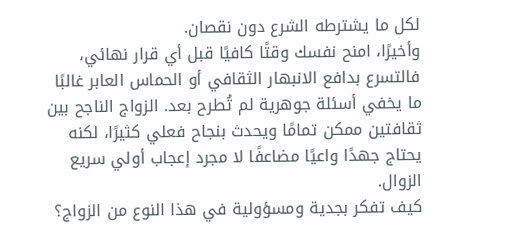لكل ما يشترطه الشرع دون نقصان.
وأخيرًا، امنح نفسك وقتًا كافيًا قبل أي قرار نهائي، فالتسرع بدافع الانبهار الثقافي أو الحماس العابر غالبًا ما يخفي أسئلة جوهرية لم تُطرح بعد. الزواج الناجح بين ثقافتين ممكن تمامًا ويحدث بنجاح فعلي كثيرًا، لكنه يحتاج جهدًا واعيًا مضاعفًا لا مجرد إعجاب أولي سريع الزوال.
كيف تفكر بجدية ومسؤولية في هذا النوع من الزواج؟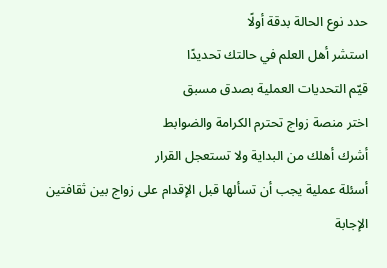حدد نوع الحالة بدقة أولًا
استشر أهل العلم في حالتك تحديدًا
قيّم التحديات العملية بصدق مسبق
اختر منصة زواج تحترم الكرامة والضوابط
أشرك أهلك من البداية ولا تستعجل القرار
أسئلة عملية يجب أن تسألها قبل الإقدام على زواج بين ثقافتين
الإجابة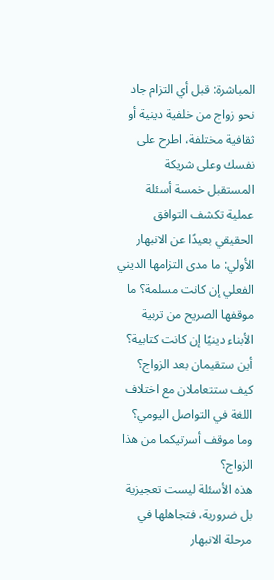المباشرة: قبل أي التزام جاد نحو زواج من خلفية دينية أو ثقافية مختلفة، اطرح على نفسك وعلى شريكة المستقبل خمسة أسئلة عملية تكشف التوافق الحقيقي بعيدًا عن الانبهار الأولي: ما مدى التزامها الديني الفعلي إن كانت مسلمة؟ ما موقفها الصريح من تربية الأبناء دينيًا إن كانت كتابية؟ أين ستقيمان بعد الزواج؟ كيف ستتعاملان مع اختلاف اللغة في التواصل اليومي؟ وما موقف أسرتيكما من هذا الزواج؟
هذه الأسئلة ليست تعجيزية بل ضرورية، فتجاهلها في مرحلة الانبهار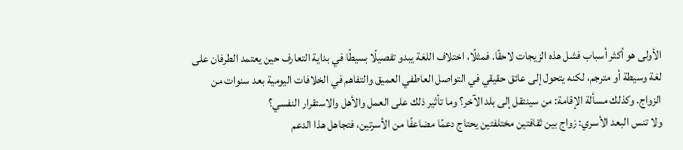الأولى هو أكثر أسباب فشل هذه الزيجات لاحقًا. فمثلًا، اختلاف اللغة يبدو تفصيلًا بسيطًا في بداية التعارف حين يعتمد الطرفان على لغة وسيطة أو مترجم، لكنه يتحول إلى عائق حقيقي في التواصل العاطفي العميق والتفاهم في الخلافات اليومية بعد سنوات من الزواج. وكذلك مسألة الإقامة: من سينتقل إلى بلد الآخر؟ وما تأثير ذلك على العمل والأهل والاستقرار النفسي؟
ولا تنس البعد الأسري: زواج بين ثقافتين مختلفتين يحتاج دعمًا مضاعفًا من الأسرتين، فتجاهل هذا الدعم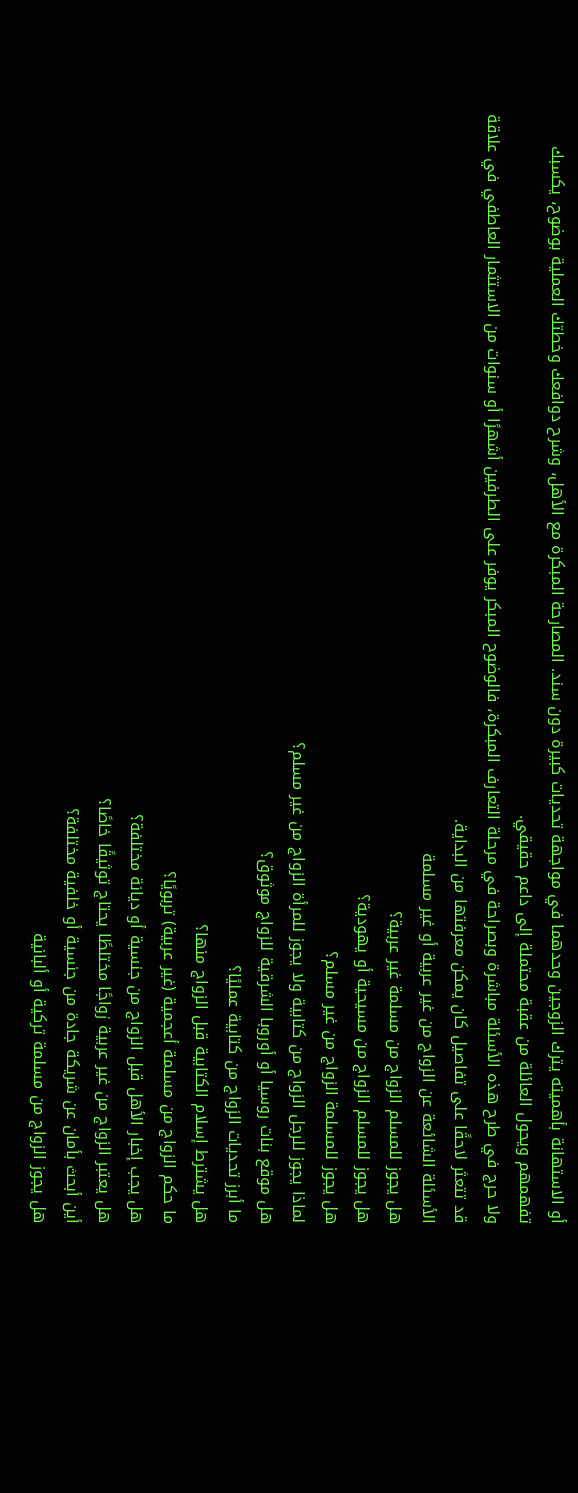أو الاستهانة بأهميته يترك الزوجين وحدهما في مواجهة تحديات كبيرة دون سند. المصارحة المبكرة مع الأهل، وشرح دوافعك وخطتك العملية بوضوح، يكسبك تفهمهم ويحول العائلة من عقبة محتملة إلى داعم حقيقي.
ولا حرج في طرح هذه الأسئلة مباشرة وبصراحة في مرحلة التعارف المبكرة، فالوضوح المبكر يوفر على الطرفين أشهرًا أو سنوات من الاستثمار العاطفي في علاقة قد تتعثر لاحقًا على تفاصيل كان يمكن معرفتها من البداية.
الأسئلة الشائعة عن الزواج من غير عربية أو غير مسلمة
هل يجوز للمسلم الزواج من مسلمة غير عربية؟
هل يجوز للمسلم الزواج من مسيحية أو يهودية؟
هل يجوز للمسلمة الزواج من غير مسلم؟
لماذا يجوز للرجل الزواج من كتابية ولا يجوز للمرأة الزواج من غير مسلم؟
هل موقع بنات روسيا أو أوروبا الشرقية للزواج موثوق؟
ما أبرز تحديات الزواج من كتابية عمليًا؟
هل يشترط إسلام الكتابية قبل الزواج منها؟
ما حكم الزواج من مسلمة أعجمية (غير عربية) تربويًا؟
هل يجب إخبار الأهل قبل الزواج من جنسية أو ديانة مختلفة؟
هل يعتبر الزواج من غير عربية زواجًا مختلطًا يحتاج توثيقًا خاصًا؟
أين أبحث بأمان عن شريكة جادة من جنسية أو خلفية مختلفة؟
هل يجوز الزواج من مسلمة تركية أو ألبانية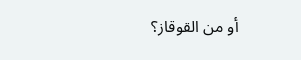أو من القوقاز؟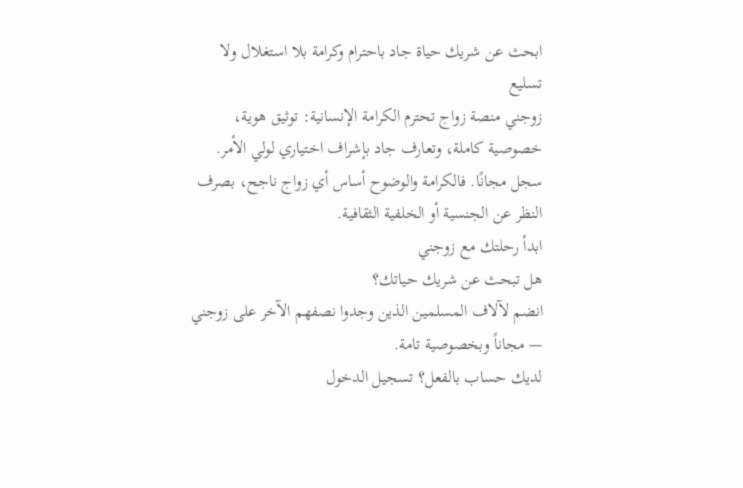ابحث عن شريك حياة جاد باحترام وكرامة بلا استغلال ولا تسليع
زوجني منصة زواج تحترم الكرامة الإنسانية: توثيق هوية، خصوصية كاملة، وتعارف جاد بإشراف اختياري لولي الأمر. سجل مجانًا. فالكرامة والوضوح أساس أي زواج ناجح، بصرف النظر عن الجنسية أو الخلفية الثقافية.
ابدأ رحلتك مع زوجني
هل تبحث عن شريك حياتك؟
انضم لآلاف المسلمين الذين وجدوا نصفهم الآخر على زوجني — مجاناً وبخصوصية تامة.
لديك حساب بالفعل؟ تسجيل الدخول